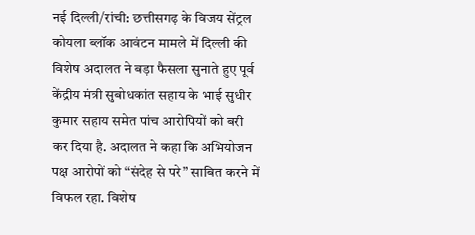नई दिल्ली/रांची: छत्तीसगढ़ के विजय सेंट्रल कोयला ब्लॉक आवंटन मामले में दिल्ली की विशेष अदालत ने बड़ा फैसला सुनाते हुए पूर्व केंद्रीय मंत्री सुबोधकांत सहाय के भाई सुधीर कुमार सहाय समेत पांच आरोपियों को बरी कर दिया है. अदालत ने कहा कि अभियोजन पक्ष आरोपों को “संदेह से परे” साबित करने में विफल रहा. विशेष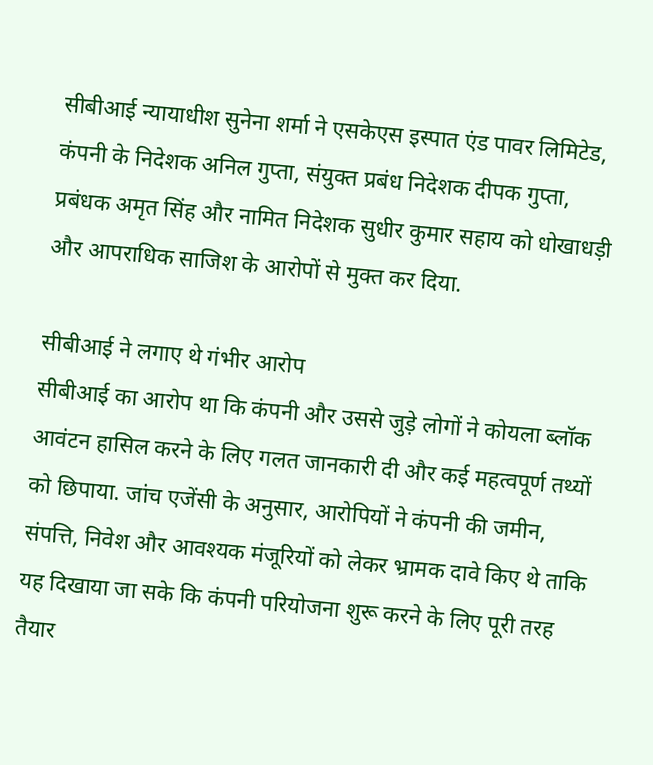सीबीआई न्यायाधीश सुनेना शर्मा ने एसकेएस इस्पात एंड पावर लिमिटेड, कंपनी के निदेशक अनिल गुप्ता, संयुक्त प्रबंध निदेशक दीपक गुप्ता, प्रबंधक अमृत सिंह और नामित निदेशक सुधीर कुमार सहाय को धोखाधड़ी और आपराधिक साजिश के आरोपों से मुक्त कर दिया.

सीबीआई ने लगाए थे गंभीर आरोप
सीबीआई का आरोप था कि कंपनी और उससे जुड़े लोगों ने कोयला ब्लॉक आवंटन हासिल करने के लिए गलत जानकारी दी और कई महत्वपूर्ण तथ्यों को छिपाया. जांच एजेंसी के अनुसार, आरोपियों ने कंपनी की जमीन, संपत्ति, निवेश और आवश्यक मंजूरियों को लेकर भ्रामक दावे किए थे ताकि यह दिखाया जा सके कि कंपनी परियोजना शुरू करने के लिए पूरी तरह तैयार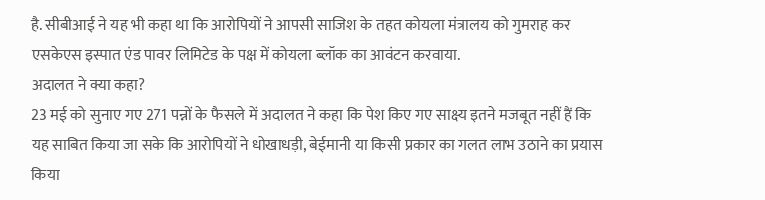है. सीबीआई ने यह भी कहा था कि आरोपियों ने आपसी साजिश के तहत कोयला मंत्रालय को गुमराह कर एसकेएस इस्पात एंड पावर लिमिटेड के पक्ष में कोयला ब्लॉक का आवंटन करवाया.
अदालत ने क्या कहा?
23 मई को सुनाए गए 271 पन्नों के फैसले में अदालत ने कहा कि पेश किए गए साक्ष्य इतने मजबूत नहीं हैं कि यह साबित किया जा सके कि आरोपियों ने धोखाधड़ी, बेईमानी या किसी प्रकार का गलत लाभ उठाने का प्रयास किया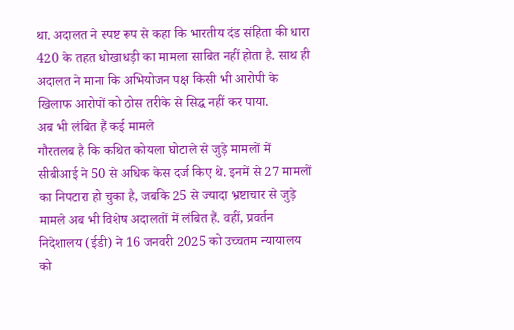था. अदालत ने स्पष्ट रूप से कहा कि भारतीय दंड संहिता की धारा 420 के तहत धोखाधड़ी का मामला साबित नहीं होता है. साथ ही अदालत ने माना कि अभियोजन पक्ष किसी भी आरोपी के खिलाफ आरोपों को ठोस तरीके से सिद्ध नहीं कर पाया.
अब भी लंबित हैं कई मामले
गौरतलब है कि कथित कोयला घोटाले से जुड़े मामलों में सीबीआई ने 50 से अधिक केस दर्ज किए थे. इनमें से 27 मामलों का निपटारा हो चुका है, जबकि 25 से ज्यादा भ्रष्टाचार से जुड़े मामले अब भी विशेष अदालतों में लंबित हैं. वहीं, प्रवर्तन निदेशालय (ईडी) ने 16 जनवरी 2025 को उच्चतम न्यायालय को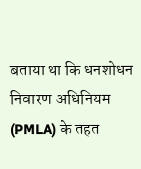बताया था कि धनशोधन निवारण अधिनियम (PMLA) के तहत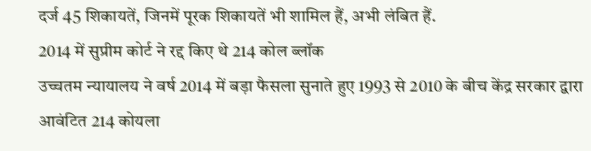दर्ज 45 शिकायतें, जिनमें पूरक शिकायतें भी शामिल हैं, अभी लंबित हैं.
2014 में सुप्रीम कोर्ट ने रद्द किए थे 214 कोल ब्लॉक
उच्चतम न्यायालय ने वर्ष 2014 में बड़ा फैसला सुनाते हुए 1993 से 2010 के बीच केंद्र सरकार द्वारा आवंटित 214 कोयला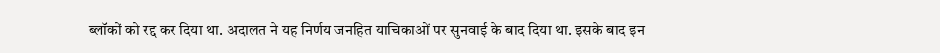ब्लॉकों को रद्द कर दिया था. अदालत ने यह निर्णय जनहित याचिकाओं पर सुनवाई के बाद दिया था. इसके बाद इन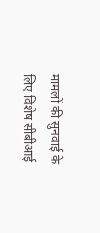मामलों की सुनवाई के लिए विशेष सीबीआई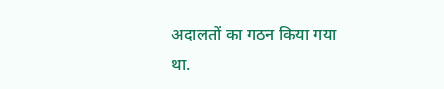अदालतों का गठन किया गया था.